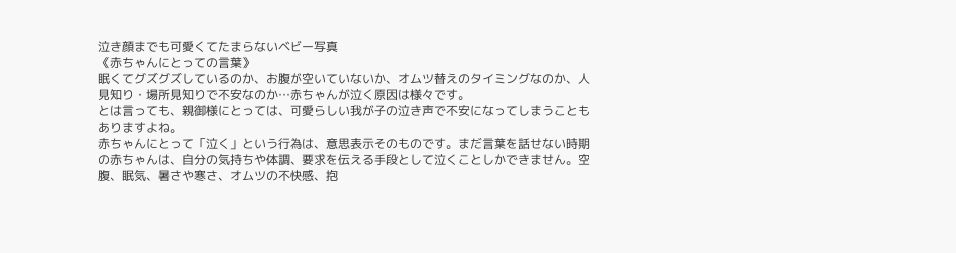泣き顔までも可愛くてたまらないベビー写真
《赤ちゃんにとっての言葉》
眠くてグズグズしているのか、お腹が空いていないか、オムツ替えのタイミングなのか、人見知り・場所見知りで不安なのか…赤ちゃんが泣く原因は様々です。
とは言っても、親御様にとっては、可愛らしい我が子の泣き声で不安になってしまうこともありますよね。
赤ちゃんにとって「泣く」という行為は、意思表示そのものです。まだ言葉を話せない時期の赤ちゃんは、自分の気持ちや体調、要求を伝える手段として泣くことしかできません。空腹、眠気、暑さや寒さ、オムツの不快感、抱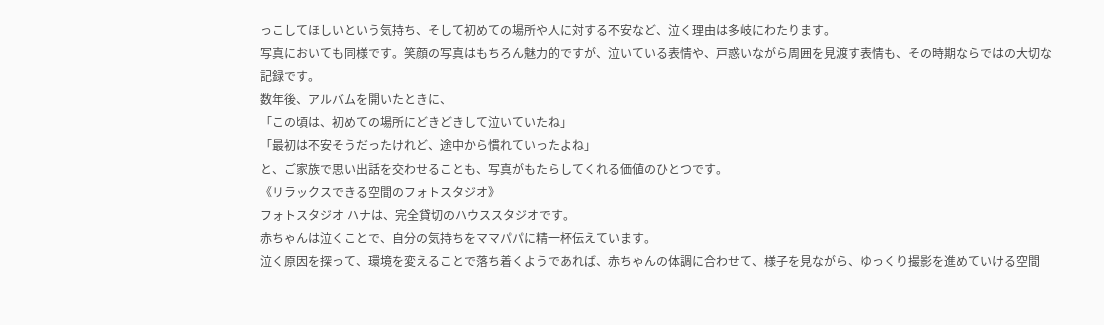っこしてほしいという気持ち、そして初めての場所や人に対する不安など、泣く理由は多岐にわたります。
写真においても同様です。笑顔の写真はもちろん魅力的ですが、泣いている表情や、戸惑いながら周囲を見渡す表情も、その時期ならではの大切な記録です。
数年後、アルバムを開いたときに、
「この頃は、初めての場所にどきどきして泣いていたね」
「最初は不安そうだったけれど、途中から慣れていったよね」
と、ご家族で思い出話を交わせることも、写真がもたらしてくれる価値のひとつです。
《リラックスできる空間のフォトスタジオ》
フォトスタジオ ハナは、完全貸切のハウススタジオです。
赤ちゃんは泣くことで、自分の気持ちをママパパに精一杯伝えています。
泣く原因を探って、環境を変えることで落ち着くようであれば、赤ちゃんの体調に合わせて、様子を見ながら、ゆっくり撮影を進めていける空間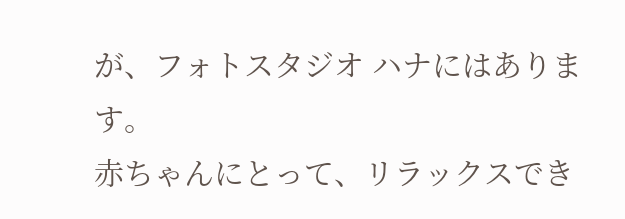が、フォトスタジオ ハナにはあります。
赤ちゃんにとって、リラックスでき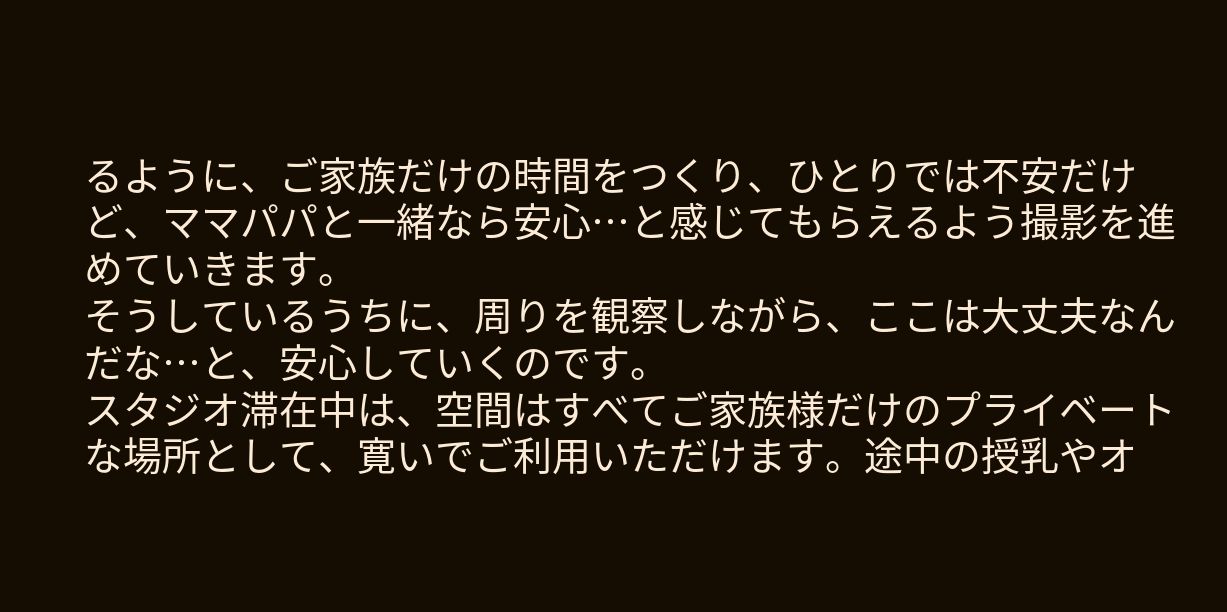るように、ご家族だけの時間をつくり、ひとりでは不安だけど、ママパパと一緒なら安心…と感じてもらえるよう撮影を進めていきます。
そうしているうちに、周りを観察しながら、ここは大丈夫なんだな…と、安心していくのです。
スタジオ滞在中は、空間はすべてご家族様だけのプライベートな場所として、寛いでご利用いただけます。途中の授乳やオ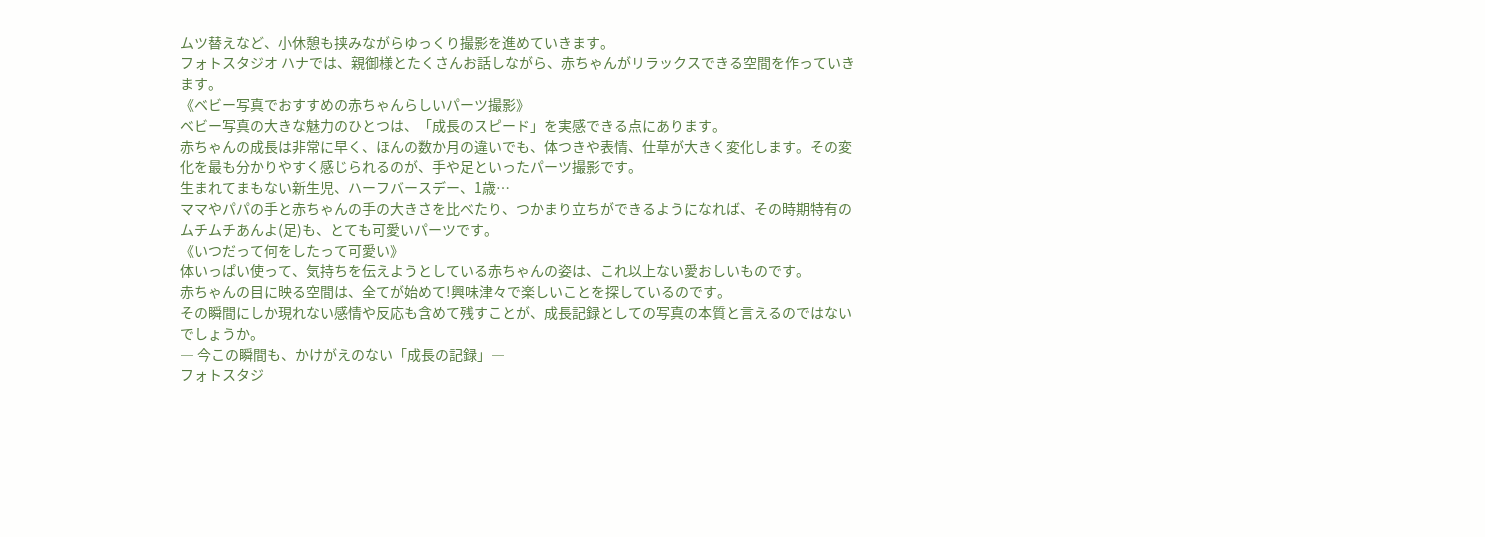ムツ替えなど、小休憩も挟みながらゆっくり撮影を進めていきます。
フォトスタジオ ハナでは、親御様とたくさんお話しながら、赤ちゃんがリラックスできる空間を作っていきます。
《ベビー写真でおすすめの赤ちゃんらしいパーツ撮影》
ベビー写真の大きな魅力のひとつは、「成長のスピード」を実感できる点にあります。
赤ちゃんの成長は非常に早く、ほんの数か月の違いでも、体つきや表情、仕草が大きく変化します。その変化を最も分かりやすく感じられるのが、手や足といったパーツ撮影です。
生まれてまもない新生児、ハーフバースデー、1歳…
ママやパパの手と赤ちゃんの手の大きさを比べたり、つかまり立ちができるようになれば、その時期特有のムチムチあんよ(足)も、とても可愛いパーツです。
《いつだって何をしたって可愛い》
体いっぱい使って、気持ちを伝えようとしている赤ちゃんの姿は、これ以上ない愛おしいものです。
赤ちゃんの目に映る空間は、全てが始めて!興味津々で楽しいことを探しているのです。
その瞬間にしか現れない感情や反応も含めて残すことが、成長記録としての写真の本質と言えるのではないでしょうか。
― 今この瞬間も、かけがえのない「成長の記録」―
フォトスタジ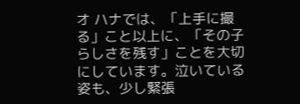オ ハナでは、「上手に撮る」こと以上に、「その子らしさを残す」ことを大切にしています。泣いている姿も、少し緊張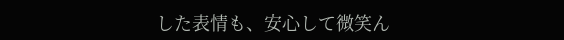した表情も、安心して微笑ん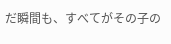だ瞬間も、すべてがその子の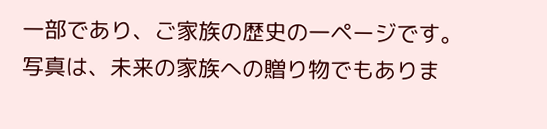一部であり、ご家族の歴史の一ページです。
写真は、未来の家族への贈り物でもありま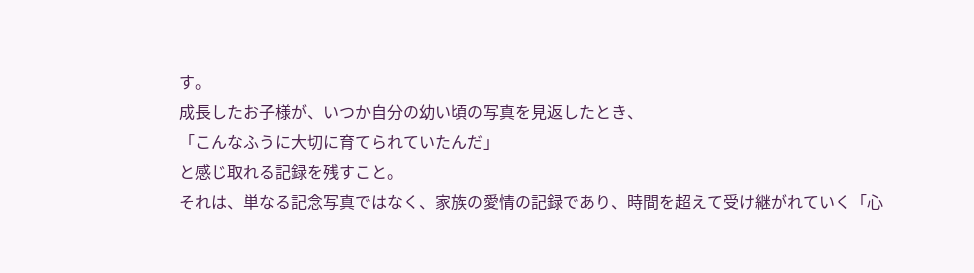す。
成長したお子様が、いつか自分の幼い頃の写真を見返したとき、
「こんなふうに大切に育てられていたんだ」
と感じ取れる記録を残すこと。
それは、単なる記念写真ではなく、家族の愛情の記録であり、時間を超えて受け継がれていく「心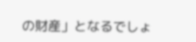の財産」となるでしょ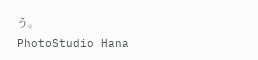う。
PhotoStudio Hana